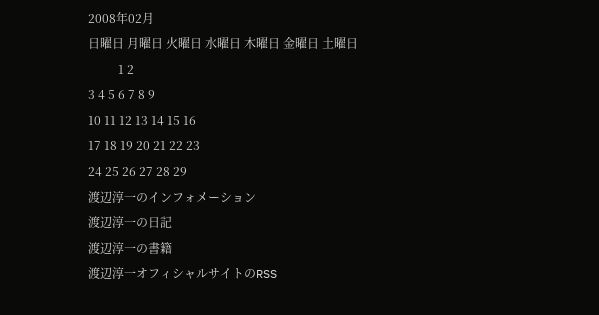2008年02月
日曜日 月曜日 火曜日 水曜日 木曜日 金曜日 土曜日
          1 2
3 4 5 6 7 8 9
10 11 12 13 14 15 16
17 18 19 20 21 22 23
24 25 26 27 28 29
渡辺淳一のインフォメーション
渡辺淳一の日記
渡辺淳一の書籍
渡辺淳一オフィシャルサイトのRSS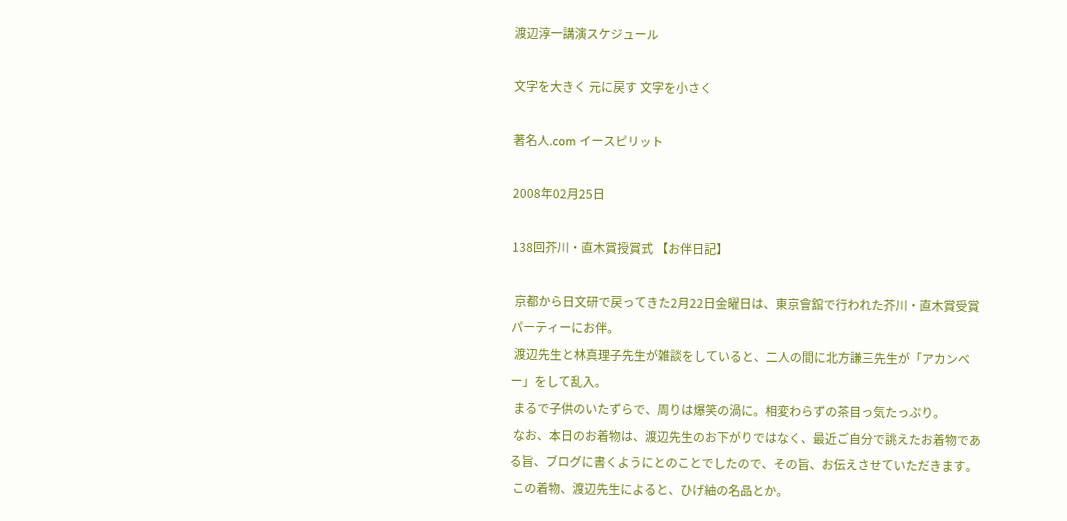渡辺淳一講演スケジュール

文字を大きく 元に戻す 文字を小さく

著名人.com イースピリット

2008年02月25日

138回芥川・直木賞授賞式 【お伴日記】

 京都から日文研で戻ってきた2月22日金曜日は、東京會舘で行われた芥川・直木賞受賞パーティーにお伴。
 渡辺先生と林真理子先生が雑談をしていると、二人の間に北方謙三先生が「アカンベー」をして乱入。
 まるで子供のいたずらで、周りは爆笑の渦に。相変わらずの茶目っ気たっぷり。
 なお、本日のお着物は、渡辺先生のお下がりではなく、最近ご自分で誂えたお着物である旨、ブログに書くようにとのことでしたので、その旨、お伝えさせていただきます。
 この着物、渡辺先生によると、ひげ紬の名品とか。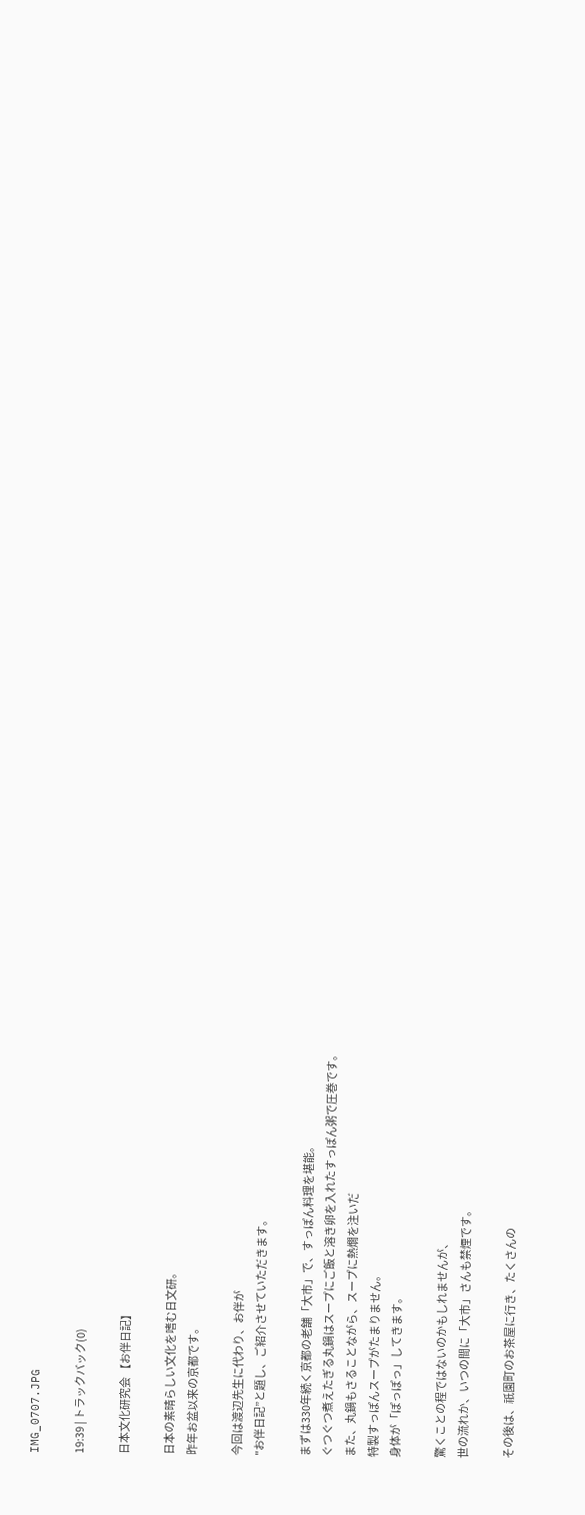IMG_0707.JPG

19:39 | トラックバック(0)

日本文化研究会 【お伴日記】

日本の素晴らしい文化を嗜む日文研。
昨年お盆以来の京都です。

今回は渡辺先生に代わり、お伴が
"お伴日記”と題し、ご紹介させていただきます。

まずは330年続く京都の老舗「大市」で、すっぽん料理を堪能。
ぐつぐつ煮えたぎる丸鍋はスープにご飯と溶き卵を入れたすっぽん粥で圧巻です。
また、丸鍋もさることながら、スープに熱燗を注いだ
特製すっぽんスープがたまりません。
身体が「ぽっぽっ」してきます。

驚くことの程ではないのかもしれませんが、
世の流れか、いつの間に「大市」さんも禁煙です。

その後は、祇園町のお茶屋に行き、たくさんの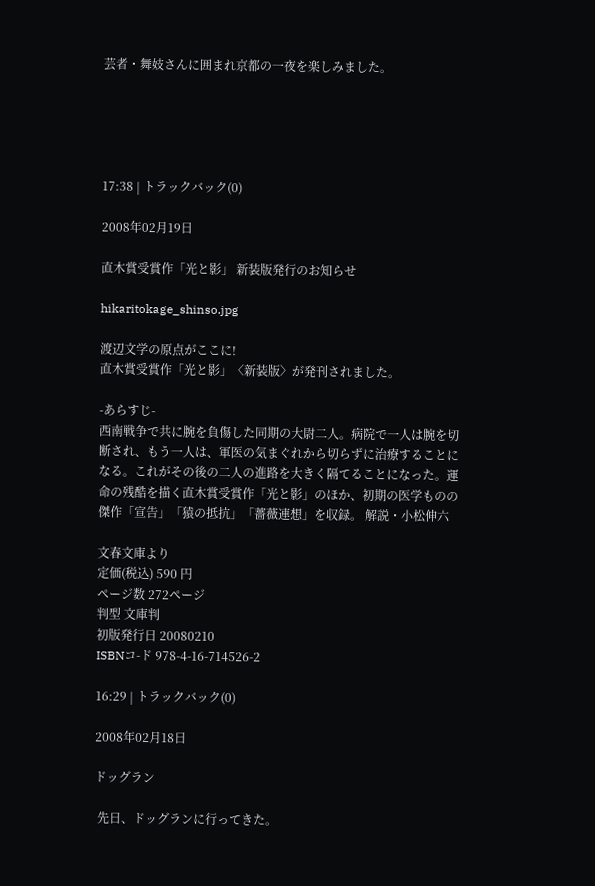芸者・舞妓さんに囲まれ京都の一夜を楽しみました。





17:38 | トラックバック(0)

2008年02月19日

直木賞受賞作「光と影」 新装版発行のお知らせ

hikaritokage_shinso.jpg

渡辺文学の原点がここに!
直木賞受賞作「光と影」〈新装版〉が発刊されました。

-あらすじ-
西南戦争で共に腕を負傷した同期の大尉二人。病院で一人は腕を切断され、もう一人は、軍医の気まぐれから切らずに治療することになる。これがその後の二人の進路を大きく隔てることになった。運命の残酷を描く直木賞受賞作「光と影」のほか、初期の医学ものの傑作「宣告」「猿の抵抗」「薔薇連想」を収録。 解説・小松伸六

文春文庫より
定価(税込) 590 円
ページ数 272ページ
判型 文庫判
初版発行日 20080210
ISBNコ-ド 978-4-16-714526-2

16:29 | トラックバック(0)

2008年02月18日

ドッグラン

 先日、ドッグランに行ってきた。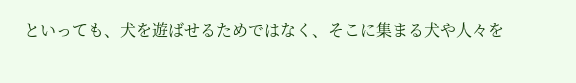といっても、犬を遊ばせるためではなく、そこに集まる犬や人々を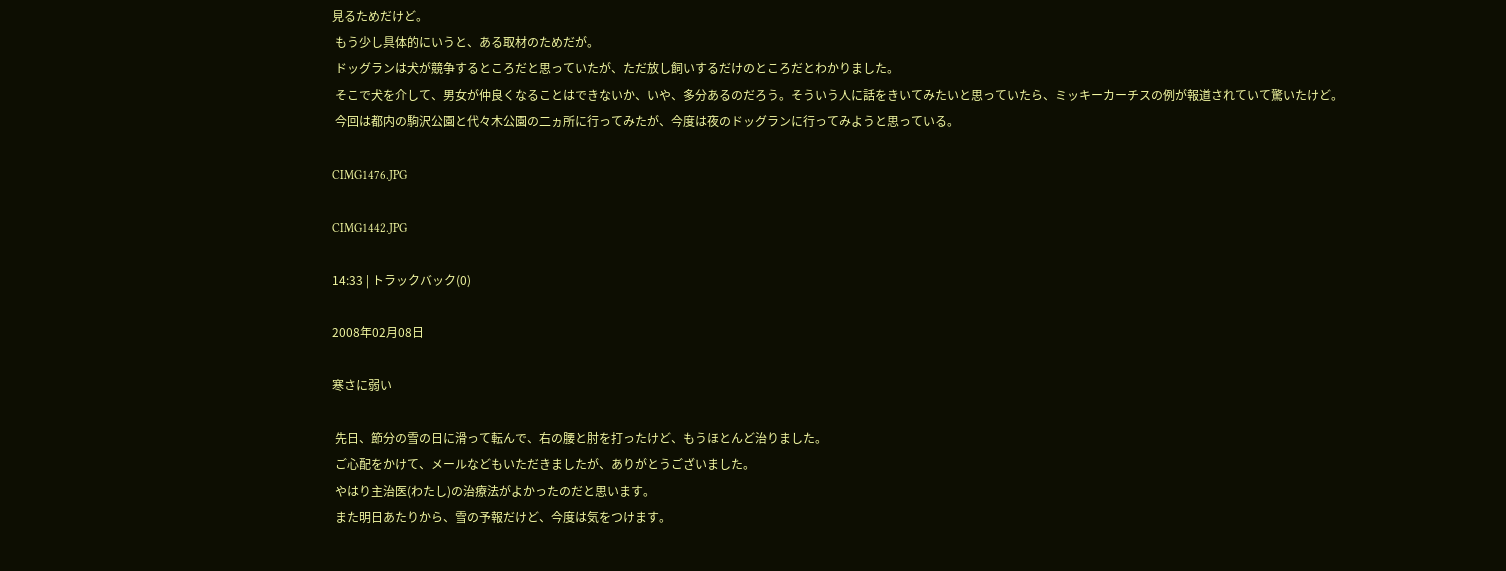見るためだけど。
 もう少し具体的にいうと、ある取材のためだが。
 ドッグランは犬が競争するところだと思っていたが、ただ放し飼いするだけのところだとわかりました。
 そこで犬を介して、男女が仲良くなることはできないか、いや、多分あるのだろう。そういう人に話をきいてみたいと思っていたら、ミッキーカーチスの例が報道されていて驚いたけど。
 今回は都内の駒沢公園と代々木公園の二ヵ所に行ってみたが、今度は夜のドッグランに行ってみようと思っている。

CIMG1476.JPG

CIMG1442.JPG

14:33 | トラックバック(0)

2008年02月08日

寒さに弱い

 先日、節分の雪の日に滑って転んで、右の腰と肘を打ったけど、もうほとんど治りました。
 ご心配をかけて、メールなどもいただきましたが、ありがとうございました。
 やはり主治医(わたし)の治療法がよかったのだと思います。
 また明日あたりから、雪の予報だけど、今度は気をつけます。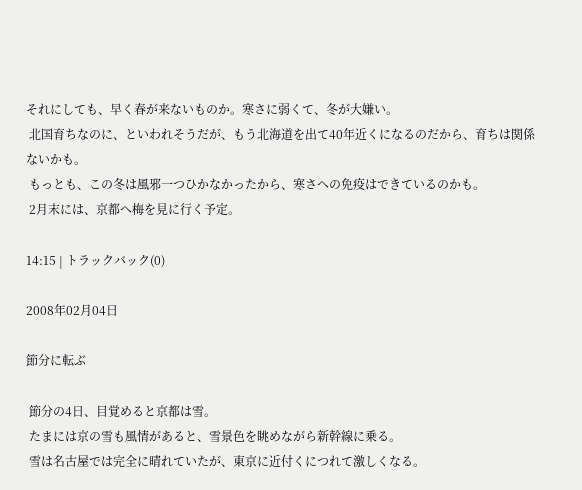それにしても、早く春が来ないものか。寒さに弱くて、冬が大嫌い。
 北国育ちなのに、といわれそうだが、もう北海道を出て40年近くになるのだから、育ちは関係ないかも。
 もっとも、この冬は風邪一つひかなかったから、寒さへの免疫はできているのかも。
 2月末には、京都へ梅を見に行く予定。

14:15 | トラックバック(0)

2008年02月04日

節分に転ぶ

 節分の4日、目覚めると京都は雪。
 たまには京の雪も風情があると、雪景色を眺めながら新幹線に乗る。
 雪は名古屋では完全に晴れていたが、東京に近付くにつれて激しくなる。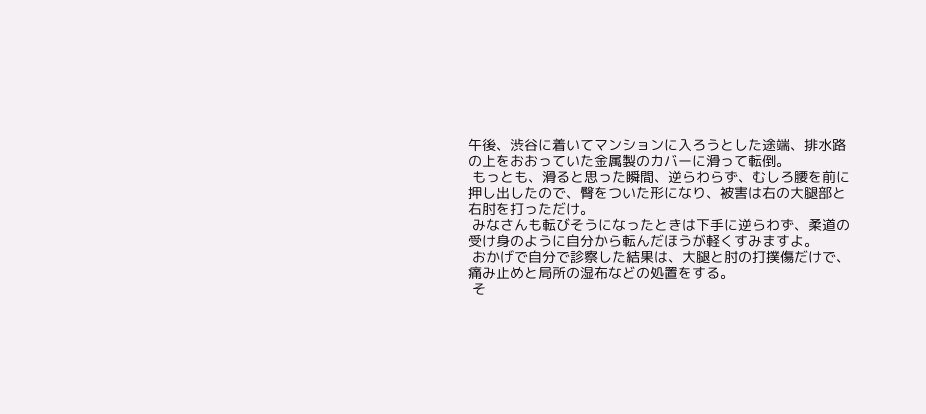午後、渋谷に着いてマンションに入ろうとした途端、排水路の上をおおっていた金属製のカバーに滑って転倒。
 もっとも、滑ると思った瞬間、逆らわらず、むしろ腰を前に押し出したので、臀をついた形になり、被害は右の大腿部と右肘を打っただけ。
 みなさんも転びそうになったときは下手に逆らわず、柔道の受け身のように自分から転んだほうが軽くすみますよ。
 おかげで自分で診察した結果は、大腿と肘の打撲傷だけで、痛み止めと局所の湿布などの処置をする。
 そ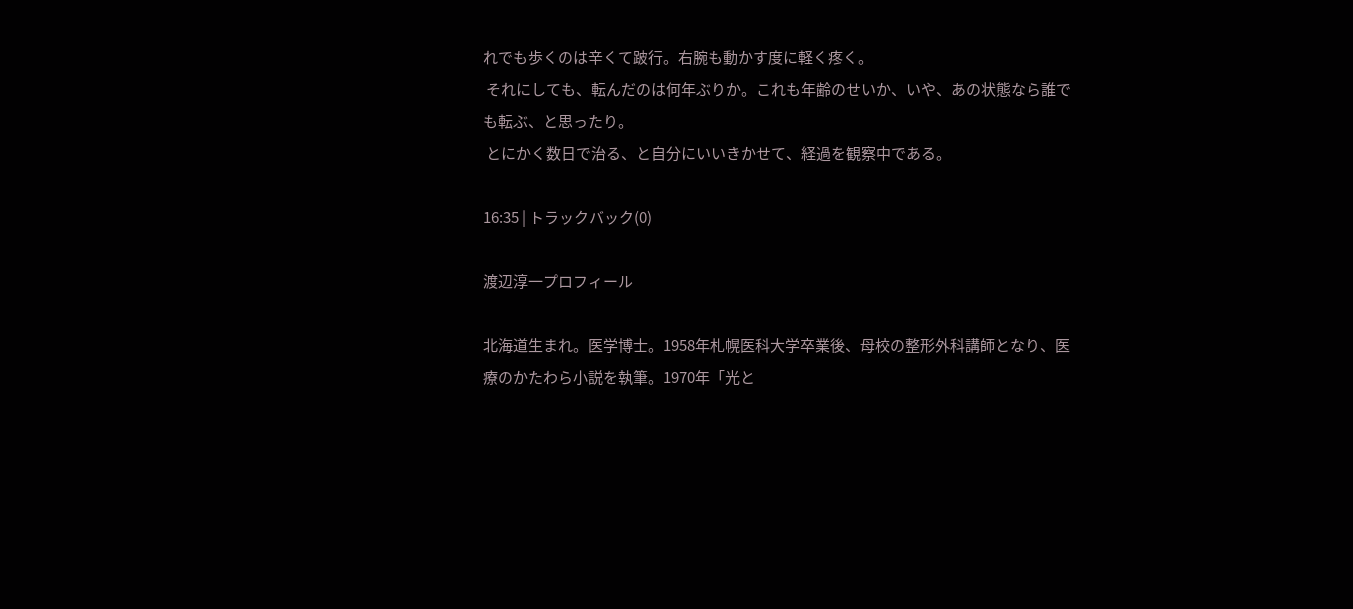れでも歩くのは辛くて跛行。右腕も動かす度に軽く疼く。
 それにしても、転んだのは何年ぶりか。これも年齢のせいか、いや、あの状態なら誰でも転ぶ、と思ったり。
 とにかく数日で治る、と自分にいいきかせて、経過を観察中である。

16:35 | トラックバック(0)

渡辺淳一プロフィール

北海道生まれ。医学博士。1958年札幌医科大学卒業後、母校の整形外科講師となり、医療のかたわら小説を執筆。1970年「光と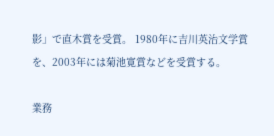影」で直木賞を受賞。 1980年に吉川英治文学賞を、2003年には菊池寛賞などを受賞する。

業務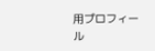用プロフィール